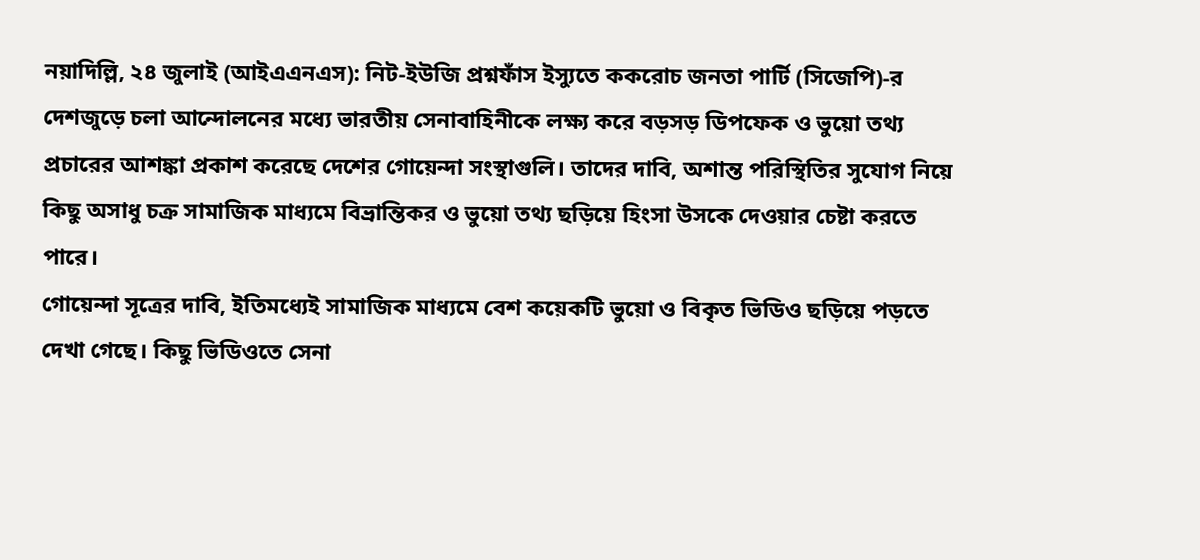নয়াদিল্লি, ২৪ জুলাই (আইএএনএস): নিট-ইউজি প্রশ্নফাঁস ইস্যুতে ককরোচ জনতা পার্টি (সিজেপি)-র দেশজুড়ে চলা আন্দোলনের মধ্যে ভারতীয় সেনাবাহিনীকে লক্ষ্য করে বড়সড় ডিপফেক ও ভুয়ো তথ্য প্রচারের আশঙ্কা প্রকাশ করেছে দেশের গোয়েন্দা সংস্থাগুলি। তাদের দাবি, অশান্ত পরিস্থিতির সুযোগ নিয়ে কিছু অসাধু চক্র সামাজিক মাধ্যমে বিভ্রান্তিকর ও ভুয়ো তথ্য ছড়িয়ে হিংসা উসকে দেওয়ার চেষ্টা করতে পারে।
গোয়েন্দা সূত্রের দাবি, ইতিমধ্যেই সামাজিক মাধ্যমে বেশ কয়েকটি ভুয়ো ও বিকৃত ভিডিও ছড়িয়ে পড়তে দেখা গেছে। কিছু ভিডিওতে সেনা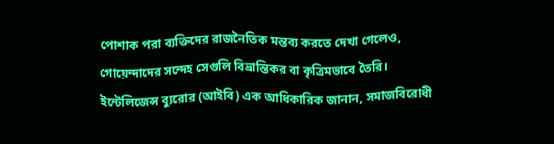পোশাক পরা ব্যক্তিদের রাজনৈতিক মন্তব্য করতে দেখা গেলেও, গোয়েন্দাদের সন্দেহ সেগুলি বিভ্রান্তিকর বা কৃত্রিমভাবে তৈরি।
ইন্টেলিজেন্স ব্যুরোর (আইবি) এক আধিকারিক জানান, সমাজবিরোধী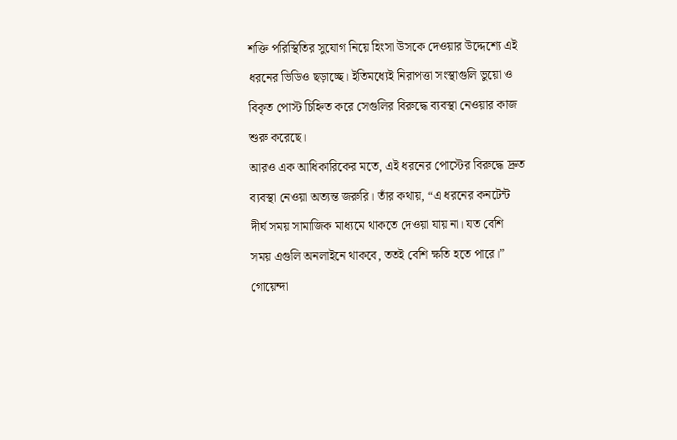শক্তি পরিস্থিতির সুযোগ নিয়ে হিংসা উসকে দেওয়ার উদ্দেশ্যে এই ধরনের ভিডিও ছড়াচ্ছে। ইতিমধ্যেই নিরাপত্তা সংস্থাগুলি ভুয়ো ও বিকৃত পোস্ট চিহ্নিত করে সেগুলির বিরুদ্ধে ব্যবস্থা নেওয়ার কাজ শুরু করেছে।
আরও এক আধিকারিকের মতে, এই ধরনের পোস্টের বিরুদ্ধে দ্রুত ব্যবস্থা নেওয়া অত্যন্ত জরুরি। তাঁর কথায়, “এ ধরনের কনটেন্ট দীর্ঘ সময় সামাজিক মাধ্যমে থাকতে দেওয়া যায় না। যত বেশি সময় এগুলি অনলাইনে থাকবে, ততই বেশি ক্ষতি হতে পারে।”
গোয়েন্দা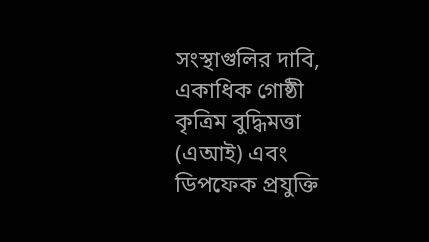সংস্থাগুলির দাবি, একাধিক গোষ্ঠী কৃত্রিম বুদ্ধিমত্তা (এআই) এবং ডিপফেক প্রযুক্তি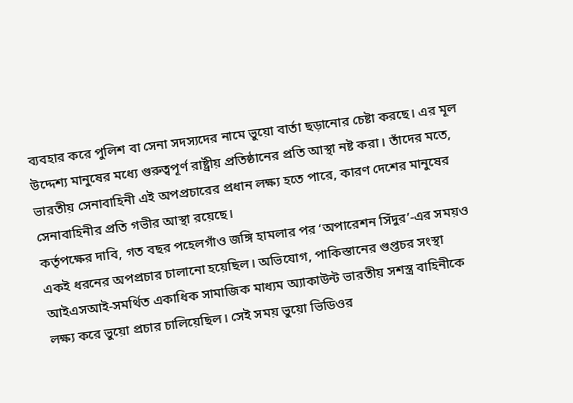ব্যবহার করে পুলিশ বা সেনা সদস্যদের নামে ভুয়ো বার্তা ছড়ানোর চেষ্টা করছে। এর মূল উদ্দেশ্য মানুষের মধ্যে গুরুত্বপূর্ণ রাষ্ট্রীয় প্রতিষ্ঠানের প্রতি আস্থা নষ্ট করা। তাঁদের মতে, ভারতীয় সেনাবাহিনী এই অপপ্রচারের প্রধান লক্ষ্য হতে পারে, কারণ দেশের মানুষের সেনাবাহিনীর প্রতি গভীর আস্থা রয়েছে।
কর্তৃপক্ষের দাবি, গত বছর পহেলগাঁও জঙ্গি হামলার পর ‘অপারেশন সিঁদুর’-এর সময়ও একই ধরনের অপপ্রচার চালানো হয়েছিল। অভিযোগ, পাকিস্তানের গুপ্তচর সংস্থা আইএসআই-সমর্থিত একাধিক সামাজিক মাধ্যম অ্যাকাউন্ট ভারতীয় সশস্ত্র বাহিনীকে লক্ষ্য করে ভুয়ো প্রচার চালিয়েছিল। সেই সময় ভুয়ো ভিডিওর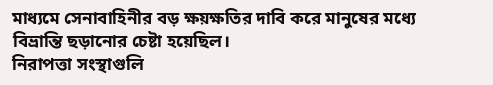মাধ্যমে সেনাবাহিনীর বড় ক্ষয়ক্ষতির দাবি করে মানুষের মধ্যে বিভ্রান্তি ছড়ানোর চেষ্টা হয়েছিল।
নিরাপত্তা সংস্থাগুলি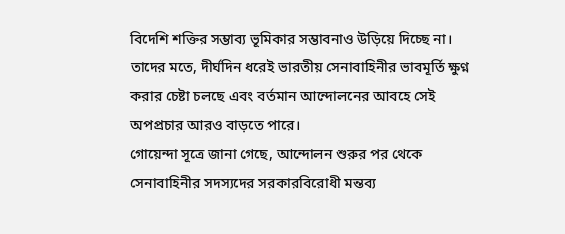বিদেশি শক্তির সম্ভাব্য ভূমিকার সম্ভাবনাও উড়িয়ে দিচ্ছে না। তাদের মতে, দীর্ঘদিন ধরেই ভারতীয় সেনাবাহিনীর ভাবমূর্তি ক্ষুণ্ন করার চেষ্টা চলছে এবং বর্তমান আন্দোলনের আবহে সেই অপপ্রচার আরও বাড়তে পারে।
গোয়েন্দা সূত্রে জানা গেছে, আন্দোলন শুরুর পর থেকে সেনাবাহিনীর সদস্যদের সরকারবিরোধী মন্তব্য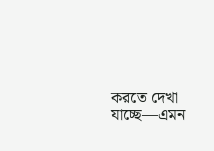করতে দেখা যাচ্ছে—এমন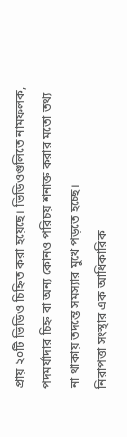প্রায় ২০টি ভিডিও চিহ্নিত করা হয়েছে। ভিডিওগুলিতে নামফলক, পদমর্যাদার চিহ্ন বা অন্য কোনও পরিচয় শনাক্ত করার মতো তথ্য না থাকায় তদন্তে সমস্যার মুখে পড়তে হচ্ছে।
নিরাপত্তা সংস্থার এক আধিকারিক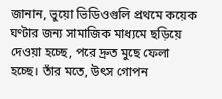জানান, ভুয়ো ভিডিওগুলি প্রথমে কয়েক ঘণ্টার জন্য সামাজিক মাধ্যমে ছড়িয়ে দেওয়া হচ্ছে, পরে দ্রুত মুছে ফেলা হচ্ছে। তাঁর মতে, উৎস গোপন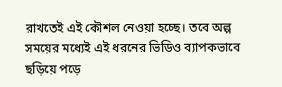রাখতেই এই কৌশল নেওয়া হচ্ছে। তবে অল্প সময়ের মধ্যেই এই ধরনের ভিডিও ব্যাপকভাবে ছড়িয়ে পড়ে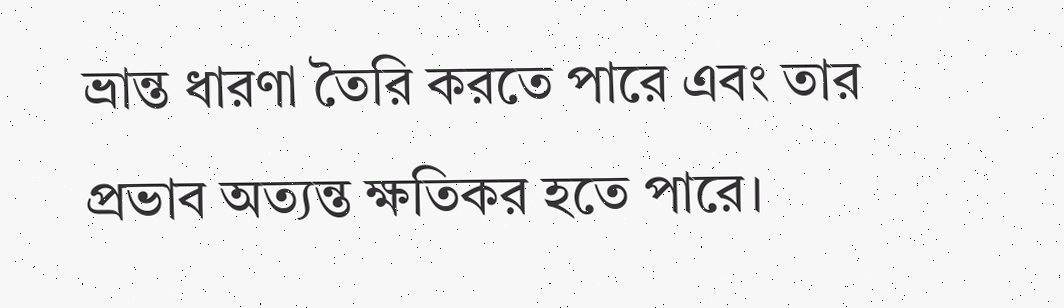ভ্রান্ত ধারণা তৈরি করতে পারে এবং তার প্রভাব অত্যন্ত ক্ষতিকর হতে পারে।